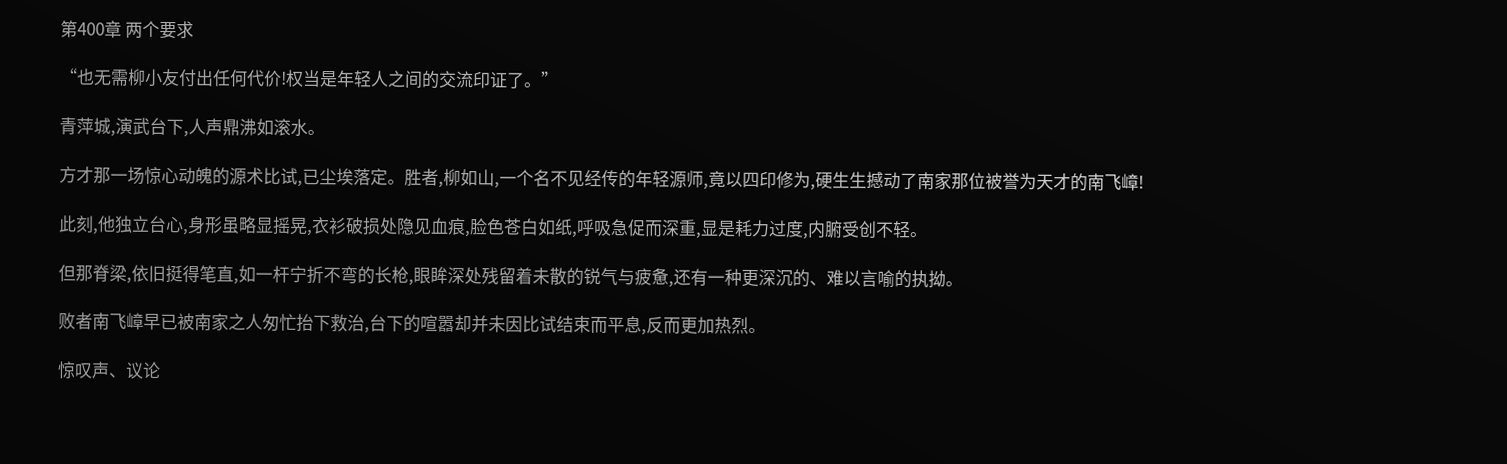第400章 两个要求

“也无需柳小友付出任何代价!权当是年轻人之间的交流印证了。”

青萍城,演武台下,人声鼎沸如滚水。

方才那一场惊心动魄的源术比试,已尘埃落定。胜者,柳如山,一个名不见经传的年轻源师,竟以四印修为,硬生生撼动了南家那位被誉为天才的南飞嶂!

此刻,他独立台心,身形虽略显摇晃,衣衫破损处隐见血痕,脸色苍白如纸,呼吸急促而深重,显是耗力过度,内腑受创不轻。

但那脊梁,依旧挺得笔直,如一杆宁折不弯的长枪,眼眸深处残留着未散的锐气与疲惫,还有一种更深沉的、难以言喻的执拗。

败者南飞嶂早已被南家之人匆忙抬下救治,台下的喧嚣却并未因比试结束而平息,反而更加热烈。

惊叹声、议论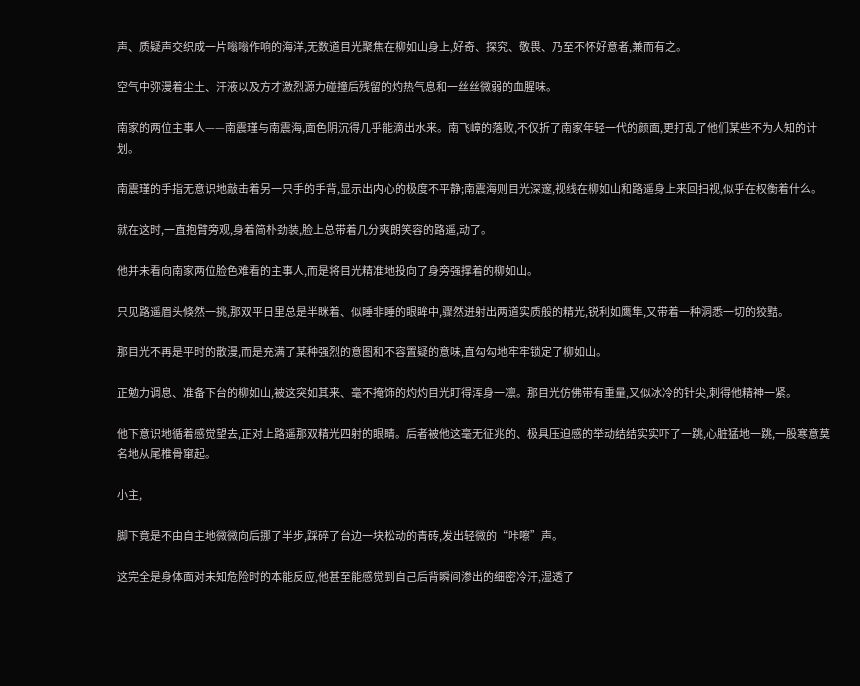声、质疑声交织成一片嗡嗡作响的海洋,无数道目光聚焦在柳如山身上,好奇、探究、敬畏、乃至不怀好意者,兼而有之。

空气中弥漫着尘土、汗液以及方才激烈源力碰撞后残留的灼热气息和一丝丝微弱的血腥味。

南家的两位主事人——南震瑾与南震海,面色阴沉得几乎能滴出水来。南飞嶂的落败,不仅折了南家年轻一代的颜面,更打乱了他们某些不为人知的计划。

南震瑾的手指无意识地敲击着另一只手的手背,显示出内心的极度不平静;南震海则目光深邃,视线在柳如山和路遥身上来回扫视,似乎在权衡着什么。

就在这时,一直抱臂旁观,身着简朴劲装,脸上总带着几分爽朗笑容的路遥,动了。

他并未看向南家两位脸色难看的主事人,而是将目光精准地投向了身旁强撑着的柳如山。

只见路遥眉头倏然一挑,那双平日里总是半眯着、似睡非睡的眼眸中,骤然迸射出两道实质般的精光,锐利如鹰隼,又带着一种洞悉一切的狡黠。

那目光不再是平时的散漫,而是充满了某种强烈的意图和不容置疑的意味,直勾勾地牢牢锁定了柳如山。

正勉力调息、准备下台的柳如山,被这突如其来、毫不掩饰的灼灼目光盯得浑身一凛。那目光仿佛带有重量,又似冰冷的针尖,刺得他精神一紧。

他下意识地循着感觉望去,正对上路遥那双精光四射的眼睛。后者被他这毫无征兆的、极具压迫感的举动结结实实吓了一跳,心脏猛地一跳,一股寒意莫名地从尾椎骨窜起。

小主,

脚下竟是不由自主地微微向后挪了半步,踩碎了台边一块松动的青砖,发出轻微的“咔嚓”声。

这完全是身体面对未知危险时的本能反应,他甚至能感觉到自己后背瞬间渗出的细密冷汗,湿透了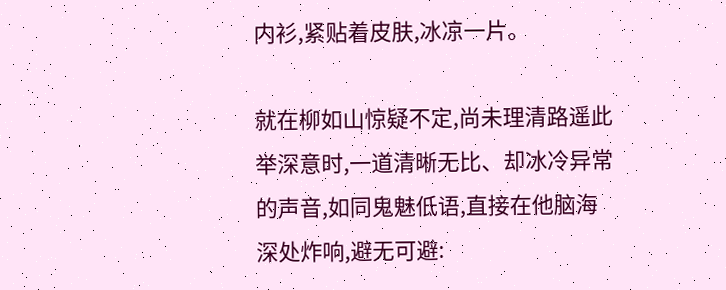内衫,紧贴着皮肤,冰凉一片。

就在柳如山惊疑不定,尚未理清路遥此举深意时,一道清晰无比、却冰冷异常的声音,如同鬼魅低语,直接在他脑海深处炸响,避无可避: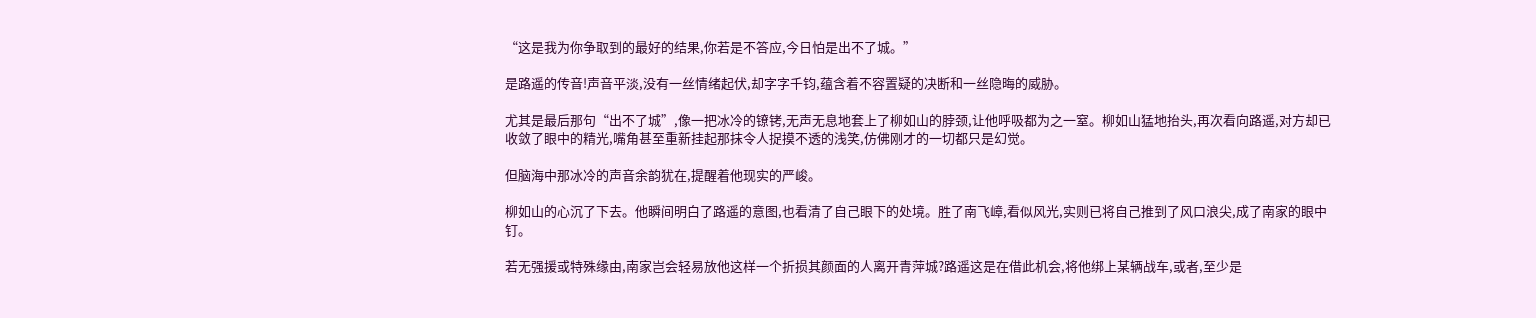“这是我为你争取到的最好的结果,你若是不答应,今日怕是出不了城。”

是路遥的传音!声音平淡,没有一丝情绪起伏,却字字千钧,蕴含着不容置疑的决断和一丝隐晦的威胁。

尤其是最后那句“出不了城”,像一把冰冷的镣铐,无声无息地套上了柳如山的脖颈,让他呼吸都为之一窒。柳如山猛地抬头,再次看向路遥,对方却已收敛了眼中的精光,嘴角甚至重新挂起那抹令人捉摸不透的浅笑,仿佛刚才的一切都只是幻觉。

但脑海中那冰冷的声音余韵犹在,提醒着他现实的严峻。

柳如山的心沉了下去。他瞬间明白了路遥的意图,也看清了自己眼下的处境。胜了南飞嶂,看似风光,实则已将自己推到了风口浪尖,成了南家的眼中钉。

若无强援或特殊缘由,南家岂会轻易放他这样一个折损其颜面的人离开青萍城?路遥这是在借此机会,将他绑上某辆战车,或者,至少是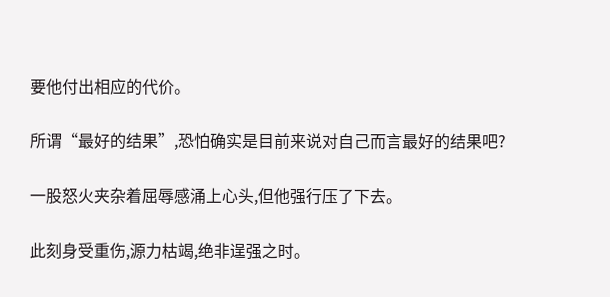要他付出相应的代价。

所谓“最好的结果”,恐怕确实是目前来说对自己而言最好的结果吧?

一股怒火夹杂着屈辱感涌上心头,但他强行压了下去。

此刻身受重伤,源力枯竭,绝非逞强之时。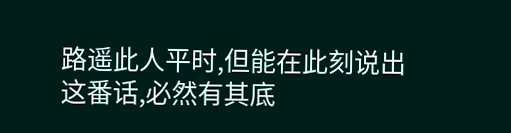路遥此人平时,但能在此刻说出这番话,必然有其底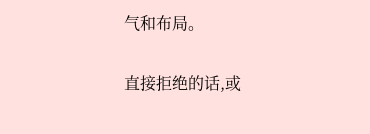气和布局。

直接拒绝的话,或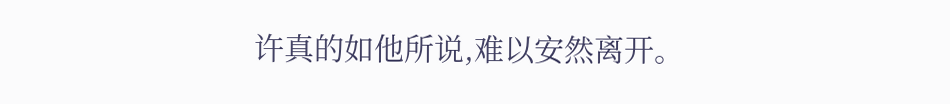许真的如他所说,难以安然离开。